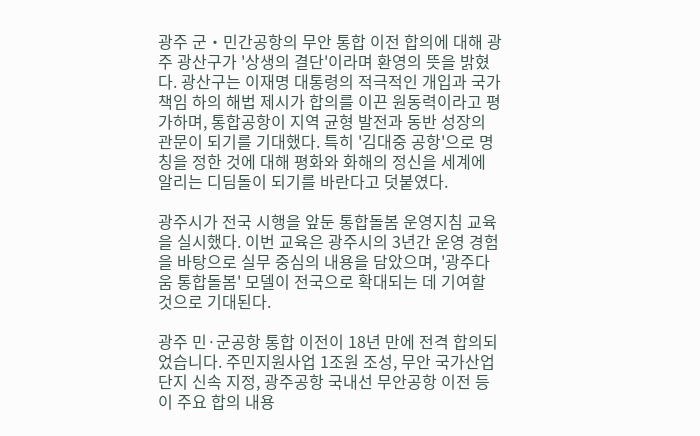광주 군‧민간공항의 무안 통합 이전 합의에 대해 광주 광산구가 '상생의 결단'이라며 환영의 뜻을 밝혔다. 광산구는 이재명 대통령의 적극적인 개입과 국가 책임 하의 해법 제시가 합의를 이끈 원동력이라고 평가하며, 통합공항이 지역 균형 발전과 동반 성장의 관문이 되기를 기대했다. 특히 '김대중 공항'으로 명칭을 정한 것에 대해 평화와 화해의 정신을 세계에 알리는 디딤돌이 되기를 바란다고 덧붙였다.

광주시가 전국 시행을 앞둔 통합돌봄 운영지침 교육을 실시했다. 이번 교육은 광주시의 3년간 운영 경험을 바탕으로 실무 중심의 내용을 담았으며, '광주다움 통합돌봄' 모델이 전국으로 확대되는 데 기여할 것으로 기대된다.

광주 민·군공항 통합 이전이 18년 만에 전격 합의되었습니다. 주민지원사업 1조원 조성, 무안 국가산업단지 신속 지정, 광주공항 국내선 무안공항 이전 등이 주요 합의 내용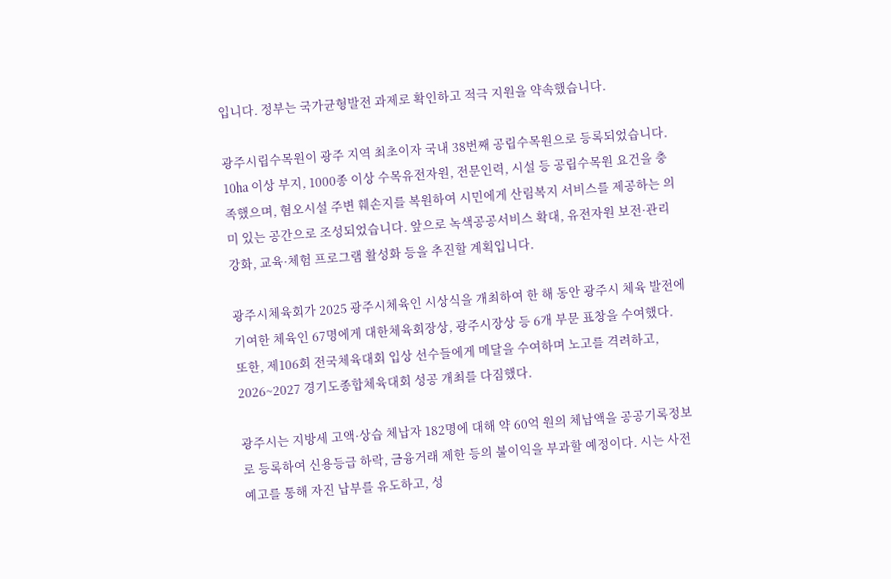입니다. 정부는 국가균형발전 과제로 확인하고 적극 지원을 약속했습니다.

광주시립수목원이 광주 지역 최초이자 국내 38번째 공립수목원으로 등록되었습니다. 10㏊ 이상 부지, 1000종 이상 수목유전자원, 전문인력, 시설 등 공립수목원 요건을 충족했으며, 혐오시설 주변 훼손지를 복원하여 시민에게 산림복지 서비스를 제공하는 의미 있는 공간으로 조성되었습니다. 앞으로 녹색공공서비스 확대, 유전자원 보전·관리 강화, 교육·체험 프로그램 활성화 등을 추진할 계획입니다.

광주시체육회가 2025 광주시체육인 시상식을 개최하여 한 해 동안 광주시 체육 발전에 기여한 체육인 67명에게 대한체육회장상, 광주시장상 등 6개 부문 표창을 수여했다. 또한, 제106회 전국체육대회 입상 선수들에게 메달을 수여하며 노고를 격려하고, 2026~2027 경기도종합체육대회 성공 개최를 다짐했다.

광주시는 지방세 고액·상습 체납자 182명에 대해 약 60억 원의 체납액을 공공기록정보로 등록하여 신용등급 하락, 금융거래 제한 등의 불이익을 부과할 예정이다. 시는 사전 예고를 통해 자진 납부를 유도하고, 성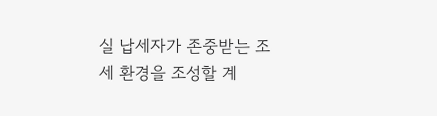실 납세자가 존중받는 조세 환경을 조성할 계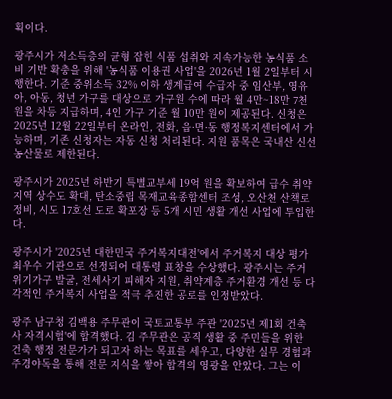획이다.

광주시가 저소득층의 균형 잡힌 식품 섭취와 지속가능한 농식품 소비 기반 확충을 위해 '농식품 이용권 사업'을 2026년 1월 2일부터 시행한다. 기준 중위소득 32% 이하 생계급여 수급자 중 임산부, 영유아, 아동, 청년 가구를 대상으로 가구원 수에 따라 월 4만~18만 7천 원을 차등 지급하며, 4인 가구 기준 월 10만 원이 제공된다. 신청은 2025년 12월 22일부터 온라인, 전화, 읍·면·동 행정복지센터에서 가능하며, 기존 신청자는 자동 신청 처리된다. 지원 품목은 국내산 신선 농산물로 제한된다.

광주시가 2025년 하반기 특별교부세 19억 원을 확보하여 급수 취약지역 상수도 확대, 탄소중립 목재교육종합센터 조성, 오산천 산책로 정비, 시도 17호선 도로 확포장 등 5개 시민 생활 개선 사업에 투입한다.

광주시가 '2025년 대한민국 주거복지대전'에서 주거복지 대상 평가 최우수 기관으로 선정되어 대통령 표창을 수상했다. 광주시는 주거 위기가구 발굴, 전세사기 피해자 지원, 취약계층 주거환경 개선 등 다각적인 주거복지 사업을 적극 추진한 공로를 인정받았다.

광주 남구청 김백용 주무관이 국토교통부 주관 '2025년 제1회 건축사 자격시험'에 합격했다. 김 주무관은 공직 생활 중 주민들을 위한 건축 행정 전문가가 되고자 하는 목표를 세우고, 다양한 실무 경험과 주경야독을 통해 전문 지식을 쌓아 합격의 영광을 안았다. 그는 이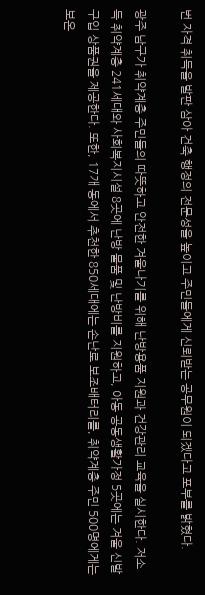번 자격 취득을 발판 삼아 건축 행정의 전문성을 높이고 주민들에게 신뢰받는 공무원이 되겠다고 포부를 밝혔다.

광주 남구가 취약계층 주민들의 따뜻하고 안전한 겨울나기를 위해 난방용품 지원과 건강관리 교육을 실시한다. 저소득 취약계층 241세대와 사회복지시설 8곳에 난방 물품 및 난방비를 지원하고, 아동 공동생활가정 5곳에는 겨울 신발 구입 상품권을 제공한다. 또한, 17개 동에서 추천한 850세대에는 손난로 보조배터리를, 취약계층 주민 500명에게는 보온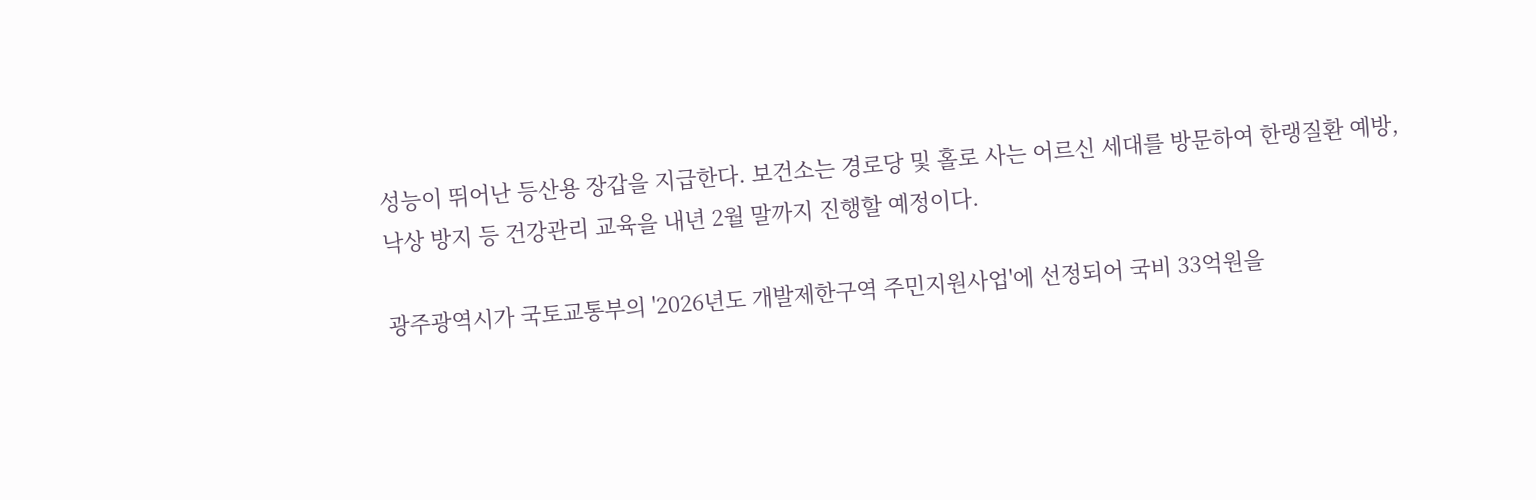성능이 뛰어난 등산용 장갑을 지급한다. 보건소는 경로당 및 홀로 사는 어르신 세대를 방문하여 한랭질환 예방, 낙상 방지 등 건강관리 교육을 내년 2월 말까지 진행할 예정이다.

광주광역시가 국토교통부의 '2026년도 개발제한구역 주민지원사업'에 선정되어 국비 33억원을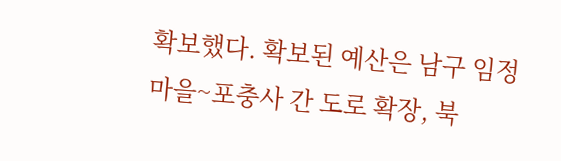확보했다. 확보된 예산은 남구 임정마을~포충사 간 도로 확장, 북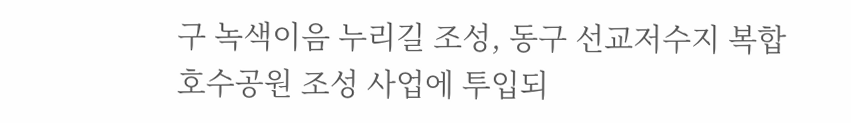구 녹색이음 누리길 조성, 동구 선교저수지 복합호수공원 조성 사업에 투입되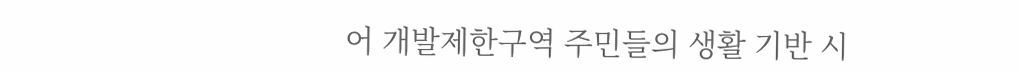어 개발제한구역 주민들의 생활 기반 시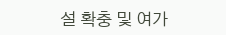설 확충 및 여가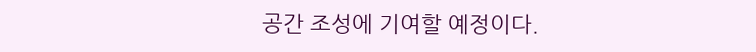공간 조성에 기여할 예정이다.